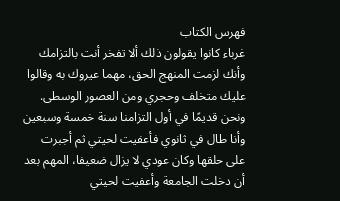فهرس الكتاب
غرباء كانوا يقولون ذلك ألا تفخر أنت بالتزامك وأنك لزمت المنهج الحق، مهما عيروك به وقالوا عليك متخلف وحجري ومن العصور الوسطى.
ونحن قديمًا في أول التزامنا سنة خمسة وسبعين وأنا طال في ثانوي فأعفيت لحيتي ثم أجبرت على حلقها وكان عودي لا يزال ضعيفا، المهم بعد أن دخلت الجامعة وأعفيت لحيتي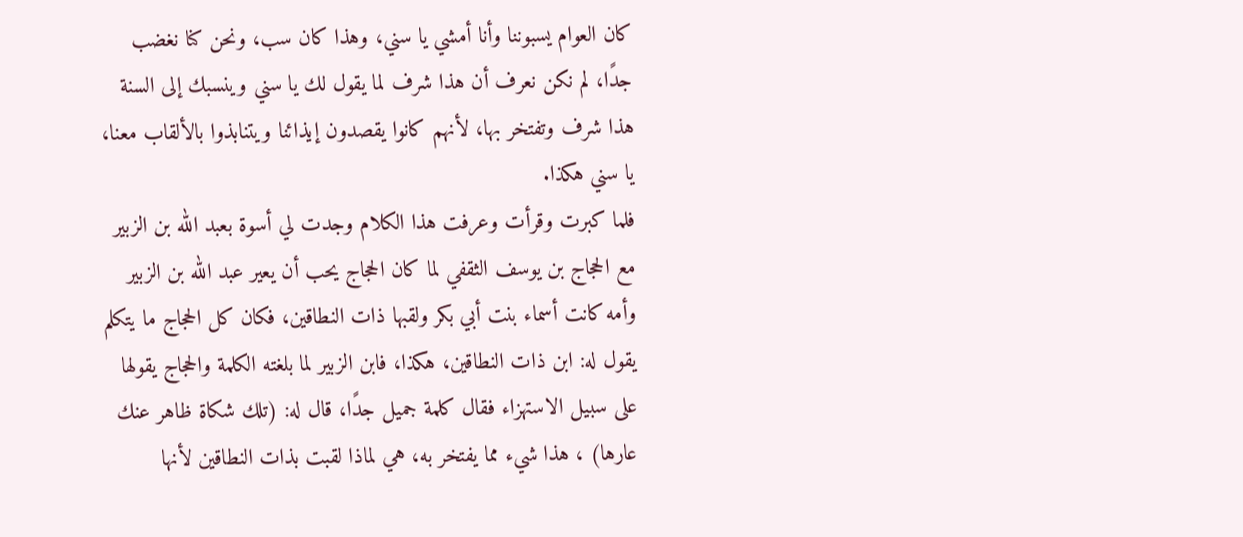كان العوام يسبوننا وأنا أمشي يا سني، وهذا كان سب، ونحن كنا نغضب جدًا، لم نكن نعرف أن هذا شرف لما يقول لك يا سني وينسبك إلى السنة هذا شرف وتفتخر بها، لأنهم كانوا يقصدون إيذائنا ويتنابذوا بالألقاب معنا، يا سني هكذا.
فلما كبرت وقرأت وعرفت هذا الكلام وجدت لي أسوة بعبد الله بن الزبير مع الحجاج بن يوسف الثقفي لما كان الحجاج يحب أن يعير عبد الله بن الزبير وأمه كانت أسماء بنت أبي بكر ولقبها ذات النطاقين، فكان كل الحجاج ما يتكلم يقول له: ابن ذات النطاقين، هكذا، فابن الزبير لما بلغته الكلمة والحجاج يقولها على سبيل الاستهزاء فقال كلمة جميل جدًا، قال له: (تلك شكاة ظاهر عنك عارها) ، هذا شيء مما يفتخر به، هي لماذا لقبت بذات النطاقين لأنها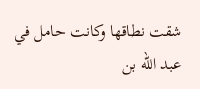شقت نطاقها وكانت حامل في عبد الله بن